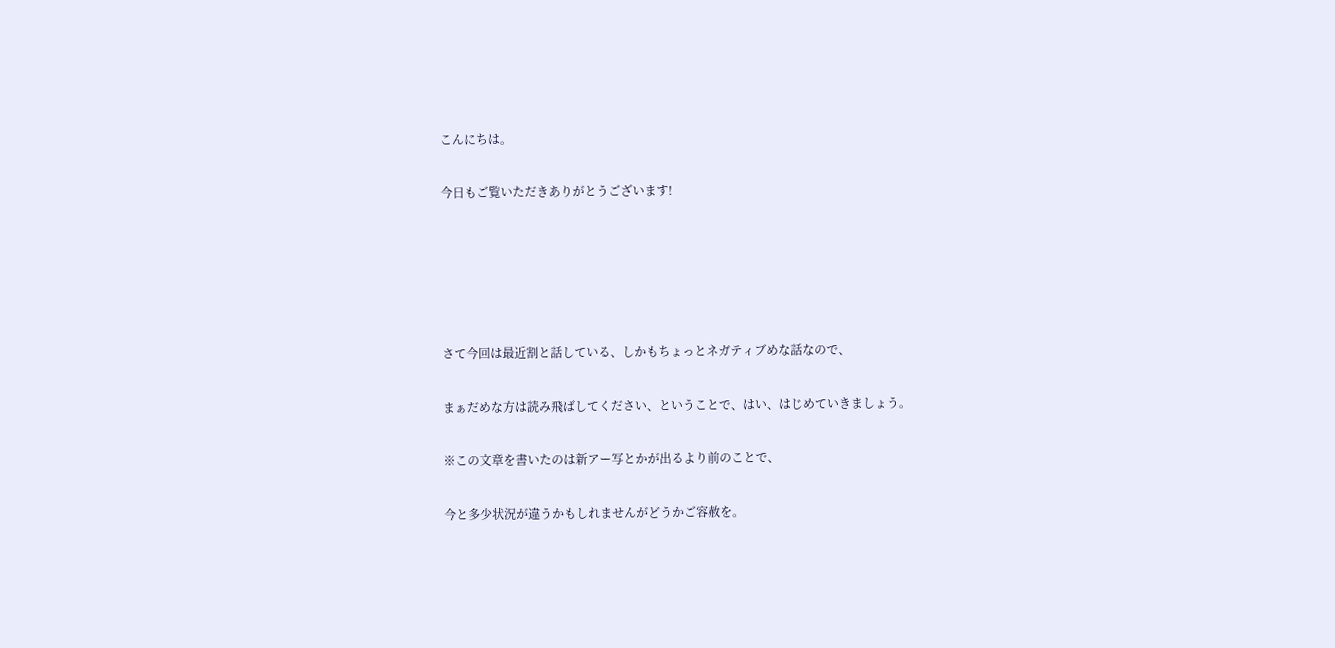こんにちは。

今日もご覧いただきありがとうございます!





さて今回は最近割と話している、しかもちょっとネガティブめな話なので、

まぁだめな方は読み飛ばしてください、ということで、はい、はじめていきましょう。

※この文章を書いたのは新アー写とかが出るより前のことで、

今と多少状況が違うかもしれませんがどうかご容赦を。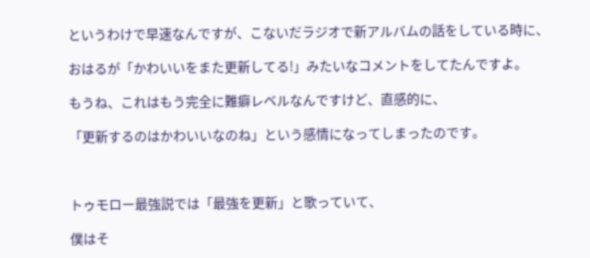というわけで早速なんですが、こないだラジオで新アルバムの話をしている時に、

おはるが「かわいいをまた更新してる!」みたいなコメントをしてたんですよ。

もうね、これはもう完全に難癖レベルなんですけど、直感的に、

「更新するのはかわいいなのね」という感情になってしまったのです。



トゥモロー最強説では「最強を更新」と歌っていて、

僕はそ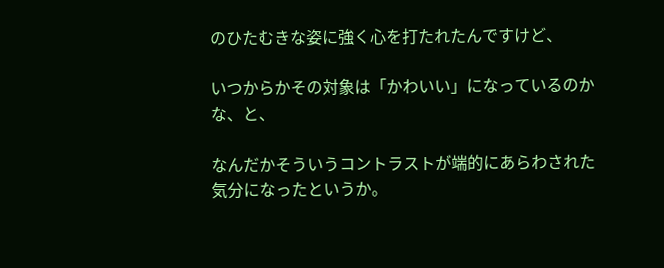のひたむきな姿に強く心を打たれたんですけど、

いつからかその対象は「かわいい」になっているのかな、と、

なんだかそういうコントラストが端的にあらわされた気分になったというか。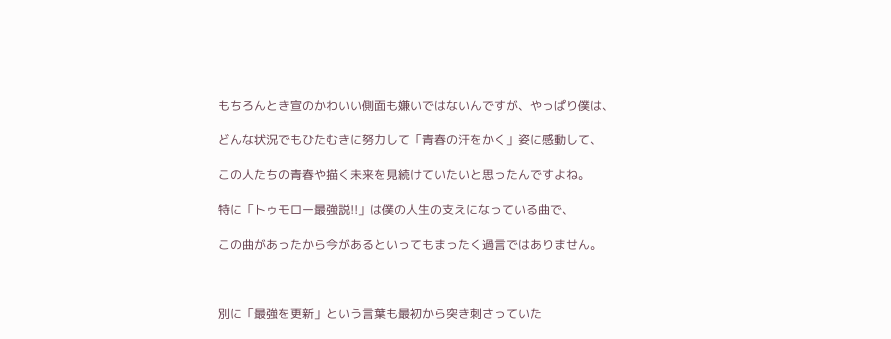もちろんとき宣のかわいい側面も嫌いではないんですが、やっぱり僕は、

どんな状況でもひたむきに努力して「青春の汗をかく」姿に感動して、

この人たちの青春や描く未来を見続けていたいと思ったんですよね。

特に「トゥモロー最強説!!」は僕の人生の支えになっている曲で、

この曲があったから今があるといってもまったく過言ではありません。



別に「最強を更新」という言葉も最初から突き刺さっていた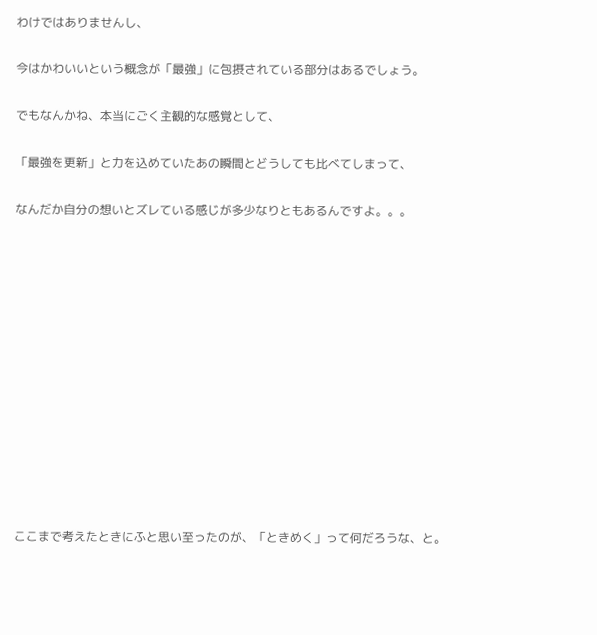わけではありませんし、

今はかわいいという概念が「最強」に包摂されている部分はあるでしょう。

でもなんかね、本当にごく主観的な感覚として、

「最強を更新」と力を込めていたあの瞬間とどうしても比べてしまって、

なんだか自分の想いとズレている感じが多少なりともあるんですよ。。。













ここまで考えたときにふと思い至ったのが、「ときめく」って何だろうな、と。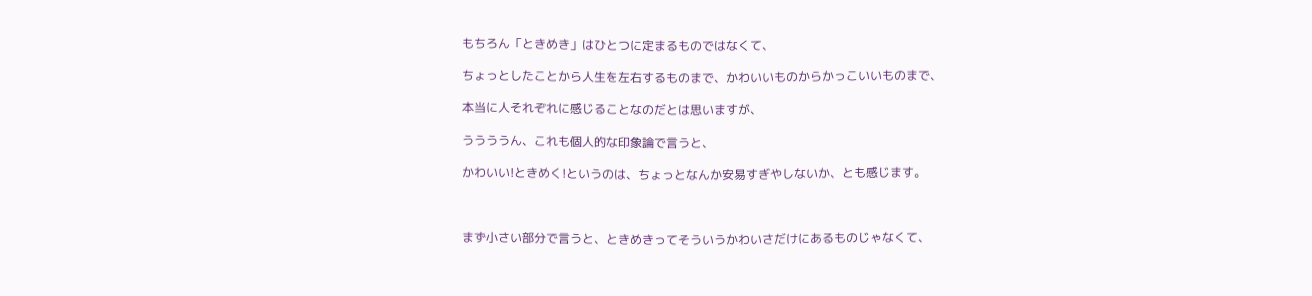もちろん「ときめき」はひとつに定まるものではなくて、

ちょっとしたことから人生を左右するものまで、かわいいものからかっこいいものまで、

本当に人それぞれに感じることなのだとは思いますが、

ううううん、これも個人的な印象論で言うと、

かわいい!ときめく!というのは、ちょっとなんか安易すぎやしないか、とも感じます。



まず小さい部分で言うと、ときめきってそういうかわいさだけにあるものじゃなくて、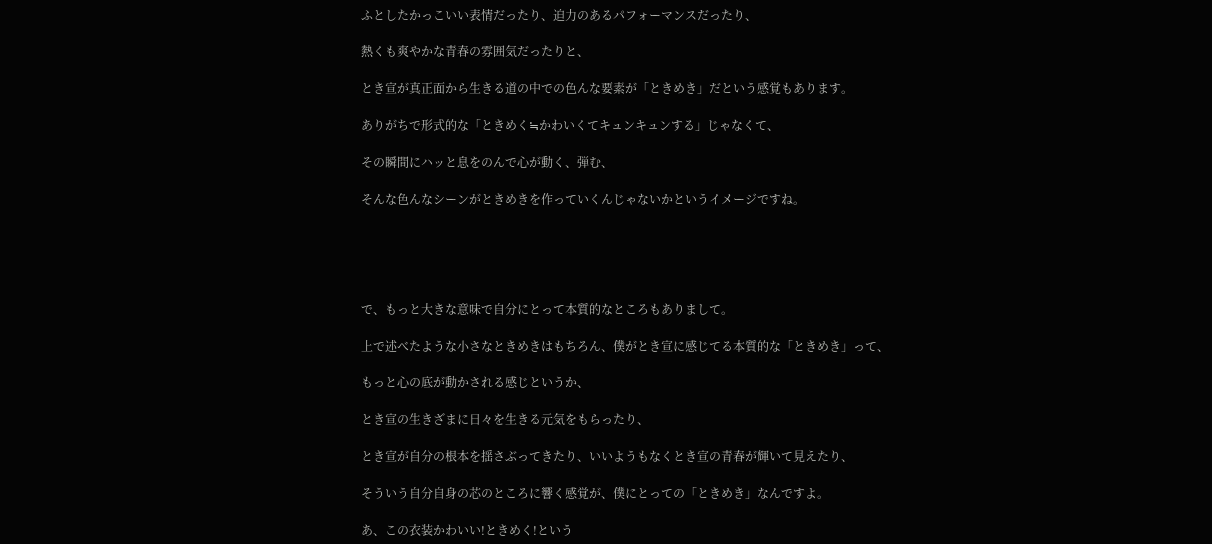ふとしたかっこいい表情だったり、迫力のあるパフォーマンスだったり、

熱くも爽やかな青春の雰囲気だったりと、

とき宣が真正面から生きる道の中での色んな要素が「ときめき」だという感覚もあります。

ありがちで形式的な「ときめく≒かわいくてキュンキュンする」じゃなくて、

その瞬間にハッと息をのんで心が動く、弾む、

そんな色んなシーンがときめきを作っていくんじゃないかというイメージですね。





で、もっと大きな意味で自分にとって本質的なところもありまして。

上で述べたような小さなときめきはもちろん、僕がとき宣に感じてる本質的な「ときめき」って、

もっと心の底が動かされる感じというか、

とき宣の生きざまに日々を生きる元気をもらったり、

とき宣が自分の根本を揺さぶってきたり、いいようもなくとき宣の青春が輝いて見えたり、

そういう自分自身の芯のところに響く感覚が、僕にとっての「ときめき」なんですよ。

あ、この衣装かわいい!ときめく!という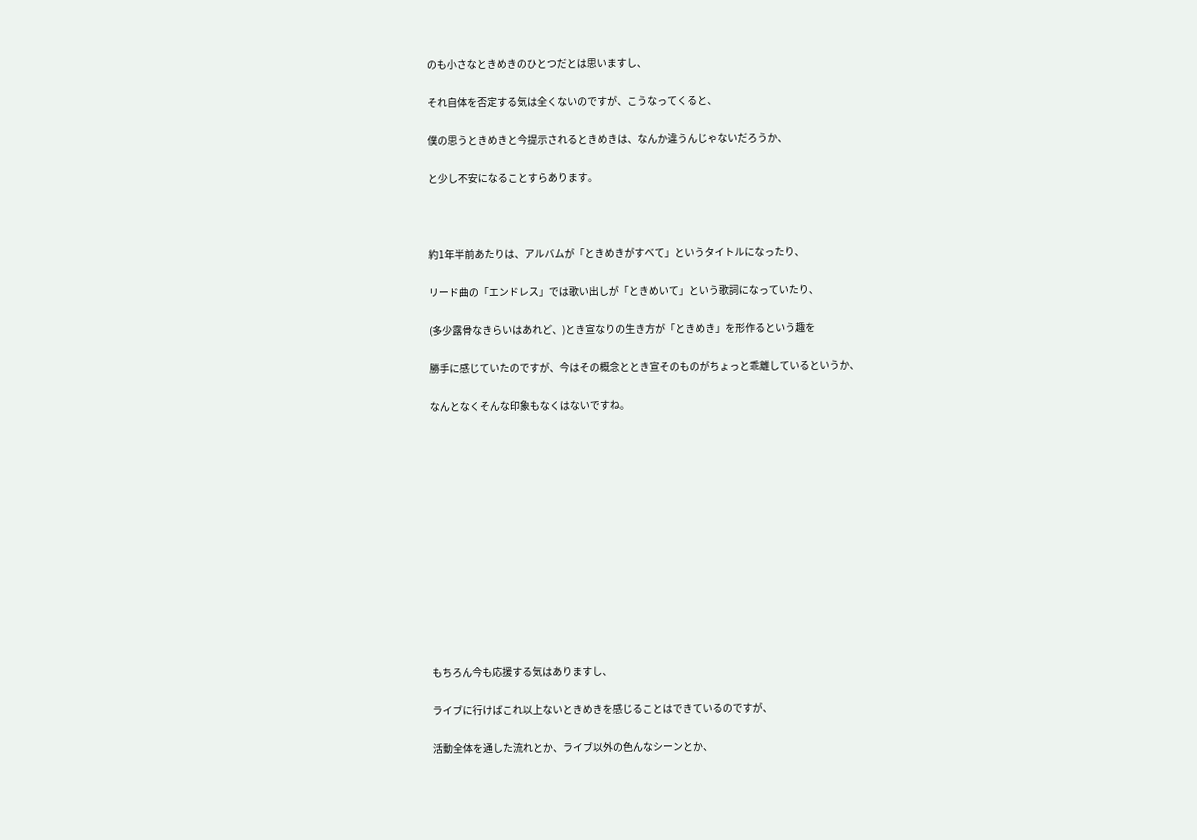のも小さなときめきのひとつだとは思いますし、

それ自体を否定する気は全くないのですが、こうなってくると、

僕の思うときめきと今提示されるときめきは、なんか違うんじゃないだろうか、

と少し不安になることすらあります。



約1年半前あたりは、アルバムが「ときめきがすべて」というタイトルになったり、

リード曲の「エンドレス」では歌い出しが「ときめいて」という歌詞になっていたり、

(多少露骨なきらいはあれど、)とき宣なりの生き方が「ときめき」を形作るという趣を

勝手に感じていたのですが、今はその概念ととき宣そのものがちょっと乖離しているというか、

なんとなくそんな印象もなくはないですね。













もちろん今も応援する気はありますし、

ライブに行けばこれ以上ないときめきを感じることはできているのですが、

活動全体を通した流れとか、ライブ以外の色んなシーンとか、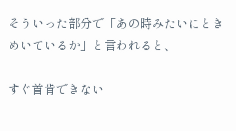そういった部分で「あの時みたいにときめいているか」と言われると、

すぐ首肯できない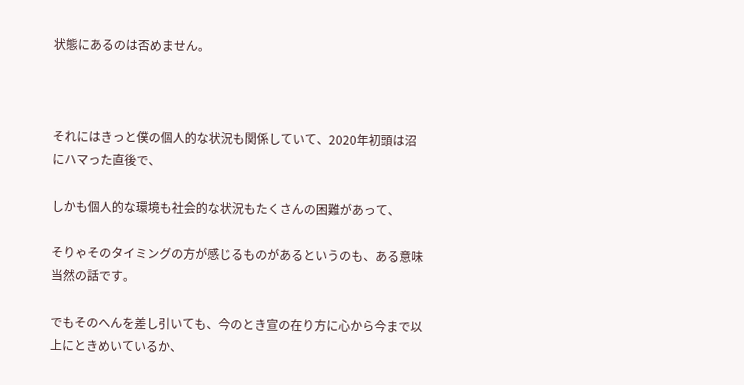状態にあるのは否めません。



それにはきっと僕の個人的な状況も関係していて、2020年初頭は沼にハマった直後で、

しかも個人的な環境も社会的な状況もたくさんの困難があって、

そりゃそのタイミングの方が感じるものがあるというのも、ある意味当然の話です。

でもそのへんを差し引いても、今のとき宣の在り方に心から今まで以上にときめいているか、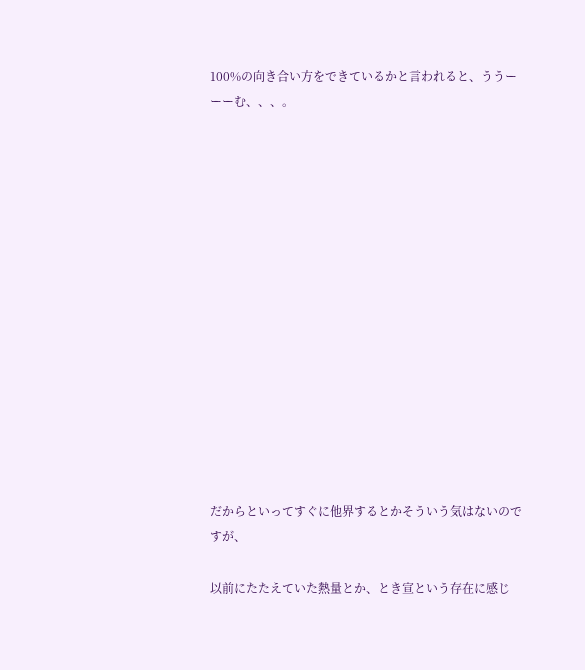100%の向き合い方をできているかと言われると、ううーーーむ、、、。















だからといってすぐに他界するとかそういう気はないのですが、

以前にたたえていた熱量とか、とき宣という存在に感じ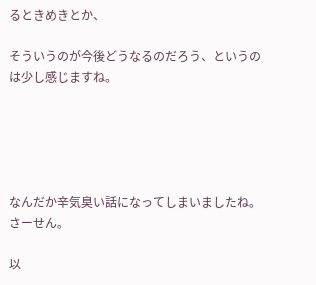るときめきとか、

そういうのが今後どうなるのだろう、というのは少し感じますね。





なんだか辛気臭い話になってしまいましたね。さーせん。

以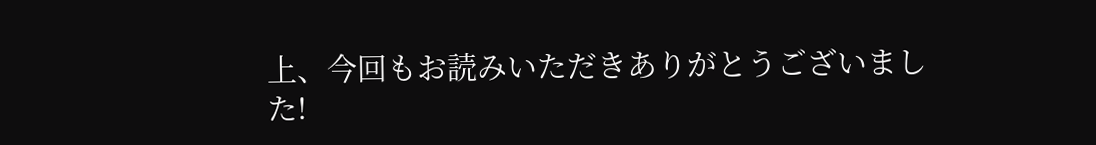上、今回もお読みいただきありがとうございました!